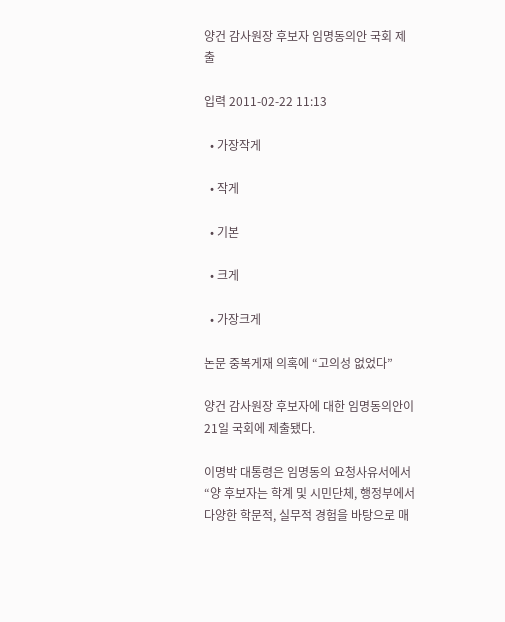양건 감사원장 후보자 임명동의안 국회 제출

입력 2011-02-22 11:13

  • 가장작게

  • 작게

  • 기본

  • 크게

  • 가장크게

논문 중복게재 의혹에 “고의성 없었다”

양건 감사원장 후보자에 대한 임명동의안이 21일 국회에 제출됐다.

이명박 대통령은 임명동의 요청사유서에서 “양 후보자는 학계 및 시민단체, 행정부에서 다양한 학문적, 실무적 경험을 바탕으로 매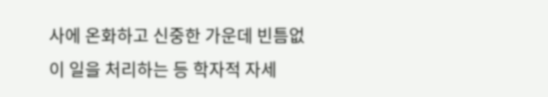사에 온화하고 신중한 가운데 빈틈없이 일을 처리하는 등 학자적 자세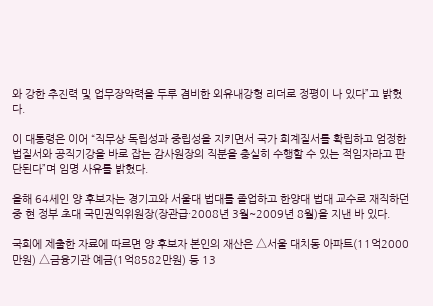와 강한 추진력 및 업무장악력을 두루 겸비한 외유내강형 리더로 정평이 나 있다”고 밝혔다.

이 대통령은 이어 “직무상 독립성과 중립성을 지키면서 국가 회계질서를 확립하고 엄정한 법질서와 공직기강을 바로 잡는 감사원장의 직분을 충실히 수행할 수 있는 적임자라고 판단된다”며 임명 사유를 밝혔다.

올해 64세인 양 후보자는 경기고와 서울대 법대를 졸업하고 한양대 법대 교수로 재직하던 중 현 정부 초대 국민권익위원장(장관급·2008년 3월~2009년 8월)을 지낸 바 있다.

국회에 제출한 자료에 따르면 양 후보자 본인의 재산은 △서울 대치동 아파트(11억2000만원) △금융기관 예금(1억8582만원) 등 13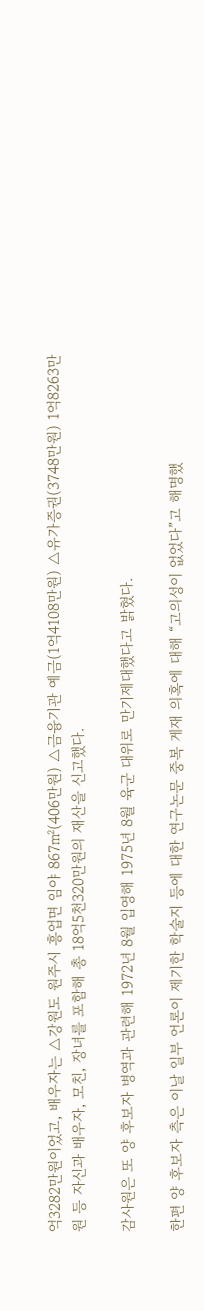억3282만원이었고, 배우자는 △강원도 원주시 흥업면 임야 867㎡(406만원) △금융기관 예금(1억4108만원) △유가증권(3748만원) 1억8263만원 등 자신과 배우자, 모친, 장녀를 포함해 총 18억5천320만원의 재산을 신고했다.

감사원은 또 양 후보자 병역과 관련해 1972년 8월 입영해 1975년 8월 육군 대위로 만기제대했다고 밝혔다.

한편 양 후보자 측은 이날 일부 언론이 제기한 학술지 등에 대한 연구논문 중복 게재 의혹에 대해 “고의성이 없었다”고 해명했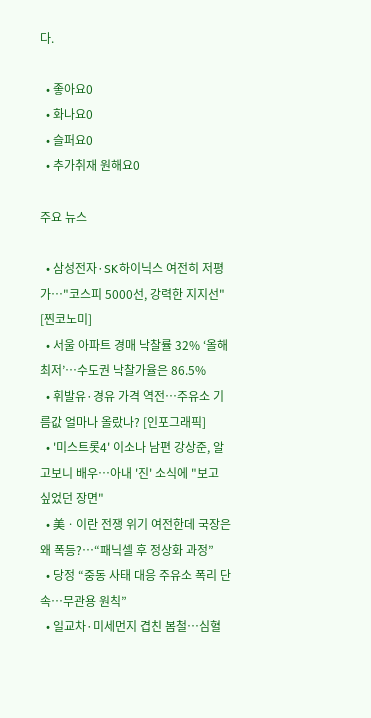다.

  • 좋아요0
  • 화나요0
  • 슬퍼요0
  • 추가취재 원해요0

주요 뉴스

  • 삼성전자·SK하이닉스 여전히 저평가…"코스피 5000선, 강력한 지지선" [찐코노미]
  • 서울 아파트 경매 낙찰률 32% ‘올해 최저’⋯수도권 낙찰가율은 86.5%
  • 휘발유·경유 가격 역전…주유소 기름값 얼마나 올랐나? [인포그래픽]
  • '미스트롯4' 이소나 남편 강상준, 알고보니 배우⋯아내 '진' 소식에 "보고 싶었던 장면"
  • 美ㆍ이란 전쟁 위기 여전한데 국장은 왜 폭등?⋯“패닉셀 후 정상화 과정”
  • 당정 “중동 사태 대응 주유소 폭리 단속…무관용 원칙”
  • 일교차·미세먼지 겹친 봄철…심혈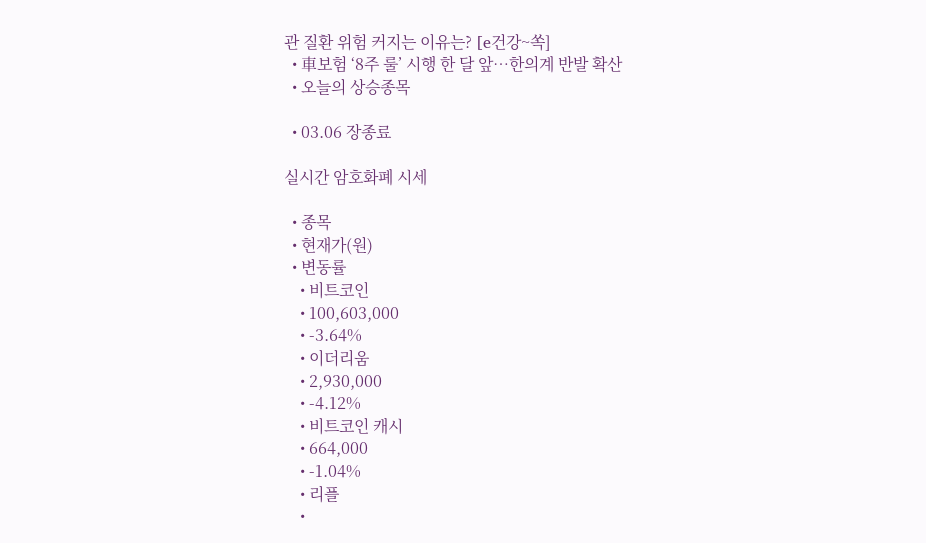관 질환 위험 커지는 이유는? [e건강~쏙]
  • 車보험 ‘8주 룰’ 시행 한 달 앞…한의계 반발 확산
  • 오늘의 상승종목

  • 03.06 장종료

실시간 암호화폐 시세

  • 종목
  • 현재가(원)
  • 변동률
    • 비트코인
    • 100,603,000
    • -3.64%
    • 이더리움
    • 2,930,000
    • -4.12%
    • 비트코인 캐시
    • 664,000
    • -1.04%
    • 리플
    •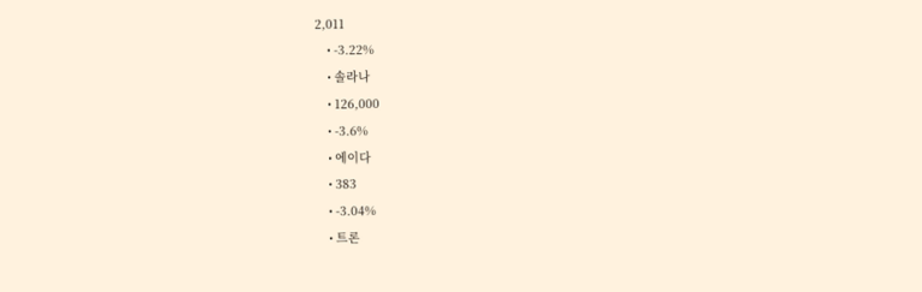2,011
    • -3.22%
    • 솔라나
    • 126,000
    • -3.6%
    • 에이다
    • 383
    • -3.04%
    • 트론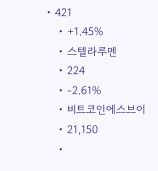• 421
    • +1.45%
    • 스텔라루멘
    • 224
    • -2.61%
    • 비트코인에스브이
    • 21,150
    •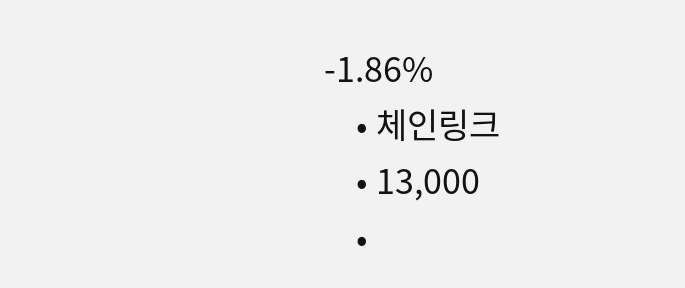-1.86%
    • 체인링크
    • 13,000
    •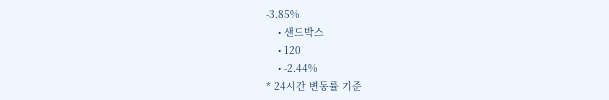-3.85%
    • 샌드박스
    • 120
    • -2.44%
* 24시간 변동률 기준